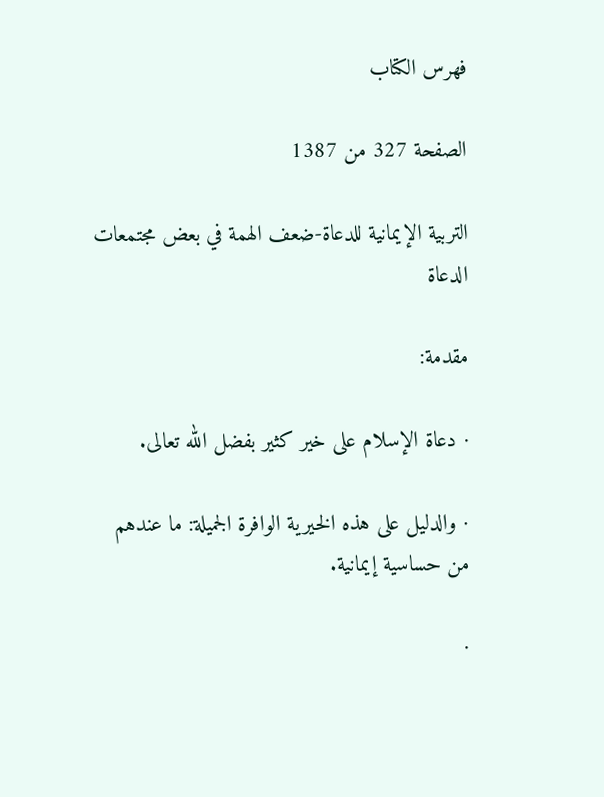فهرس الكتاب

الصفحة 327 من 1387

التربية الإيمانية للدعاة-ضعف الهمة في بعض مجتمعات الدعاة

مقدمة:

· دعاة الإسلام على خير كثير بفضل الله تعالى.

· والدليل على هذه الخيرية الوافرة الجميلة: ما عندهم من حساسية إيمانية.

·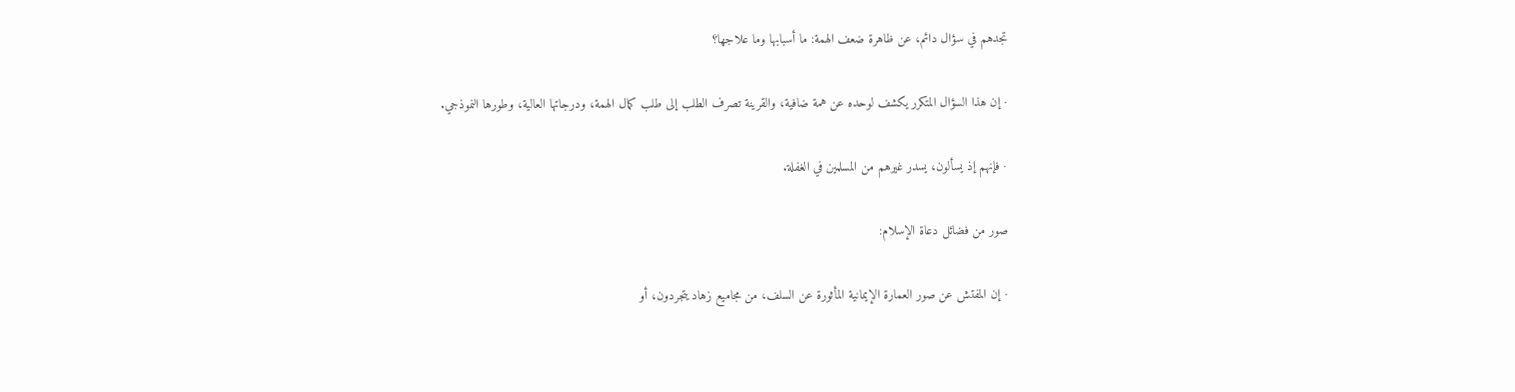تجدهم في سؤال دائم، عن ظاهرة ضعف الهمة: ما أسبابها وما علاجها؟

· إن هذا السؤال المتكرر يكشف لوحده عن همة ضافية، والقرينة تصرف الطلب إلى طلب كمال الهمة، ودرجاتها العالية، وطورها النموذجي.

· فإنهم إذ يسألون، يسدر غيرهم من المسلمين في الغفلة.

صور من فضائل دعاة الإسلام:

· إن المفتش عن صور العمارة الإيمانية المأثورة عن السلف، من مجاميع زهاد يتجردون، أو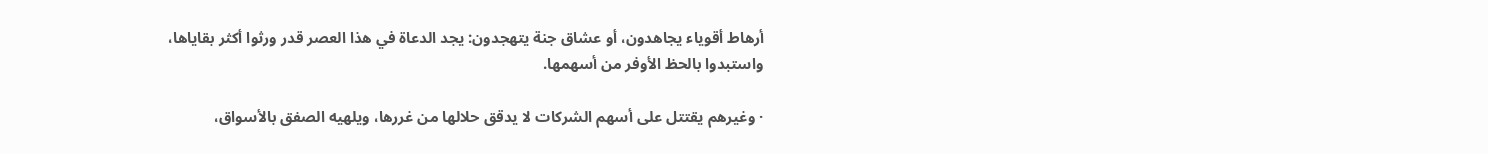أرهاط أقوياء يجاهدون، أو عشاق جنة يتهجدون: يجد الدعاة في هذا العصر قدر ورثوا أكثر بقاياها، واستبدوا بالحظ الأوفر من أسهمها.

· وغيرهم يقتتل على أسهم الشركات لا يدقق حلالها من غررها، ويلهيه الصفق بالأسواق،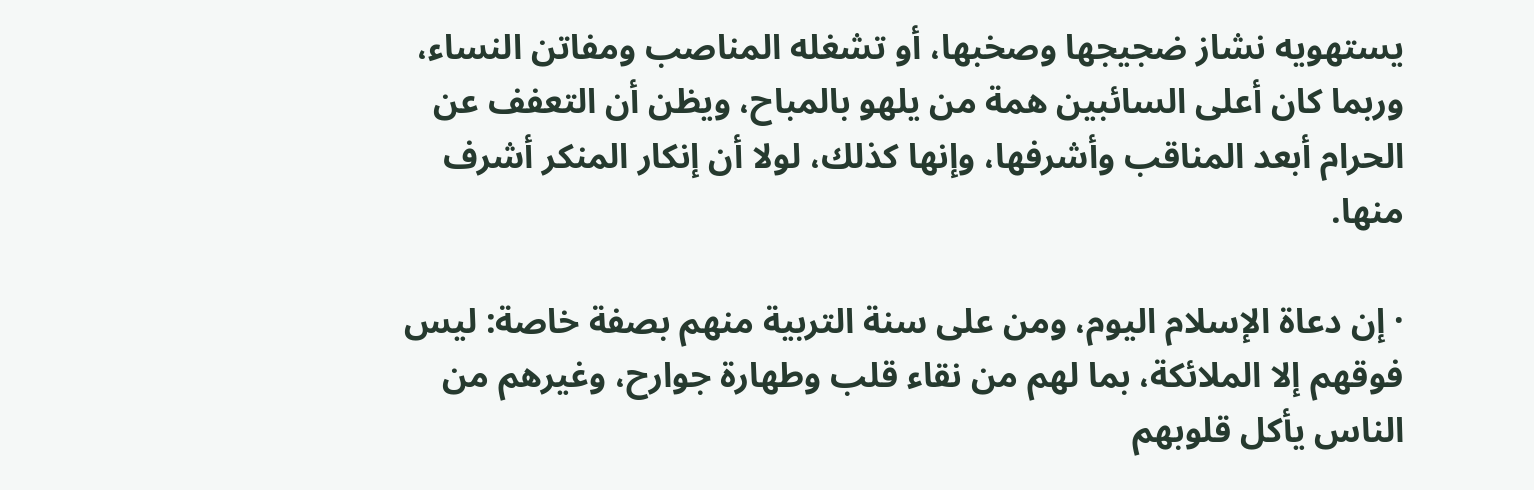يستهويه نشاز ضجيجها وصخبها، أو تشغله المناصب ومفاتن النساء، وربما كان أعلى السائبين همة من يلهو بالمباح، ويظن أن التعفف عن الحرام أبعد المناقب وأشرفها، وإنها كذلك، لولا أن إنكار المنكر أشرف منها.

· إن دعاة الإسلام اليوم، ومن على سنة التربية منهم بصفة خاصة: ليس فوقهم إلا الملائكة، بما لهم من نقاء قلب وطهارة جوارح، وغيرهم من الناس يأكل قلوبهم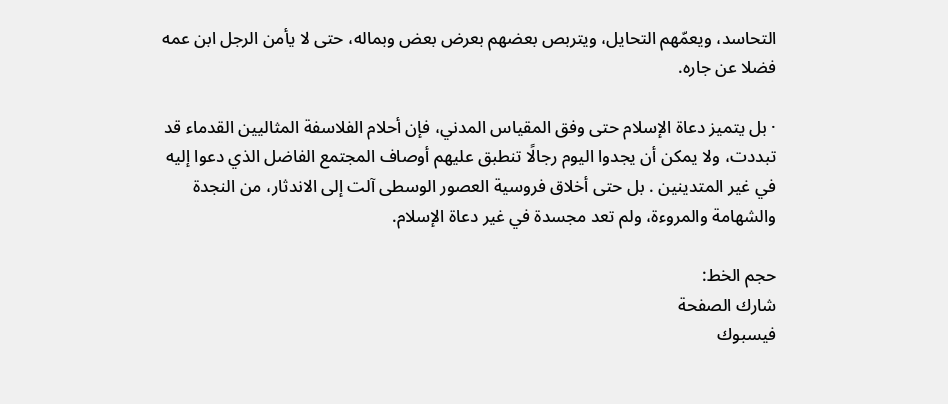التحاسد، ويعمّهم التحايل، ويتربص بعضهم بعرض بعض وبماله، حتى لا يأمن الرجل ابن عمه فضلا عن جاره.

· بل يتميز دعاة الإسلام حتى وفق المقياس المدني، فإن أحلام الفلاسفة المثاليين القدماء قد تبددت، ولا يمكن أن يجدوا اليوم رجالًا تنطبق عليهم أوصاف المجتمع الفاضل الذي دعوا إليه في غير المتدينين . بل حتى أخلاق فروسية العصور الوسطى آلت إلى الاندثار، من النجدة والشهامة والمروءة، ولم تعد مجسدة في غير دعاة الإسلام.

حجم الخط:
شارك الصفحة
فيسبوك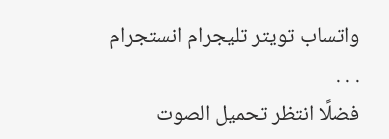واتساب تويتر تليجرام انستجرام
. . .
فضلًا انتظر تحميل الصوت